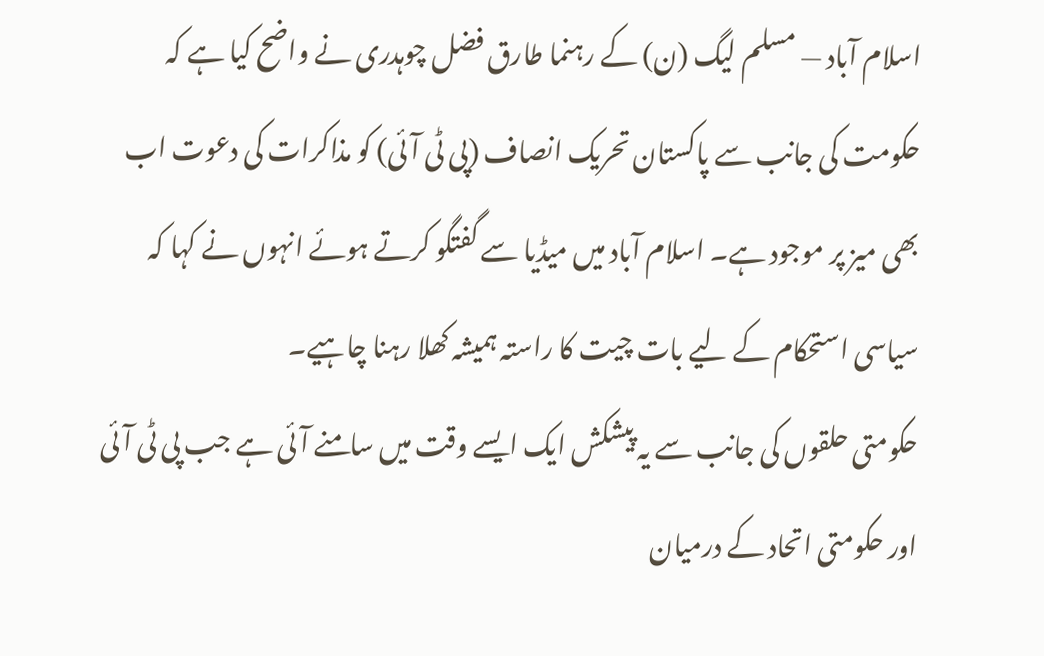اسلام آباد — مسلم لیگ (ن) کے رہنما طارق فضل چوہدری نے واضح کیا ہے کہ حکومت کی جانب سے پاکستان تحریک انصاف (پی ٹی آئی) کو مذاکرات کی دعوت اب بھی میز پر موجود ہے۔ اسلام آباد میں میڈیا سے گفتگو کرتے ہوئے انہوں نے کہا کہ سیاسی استحکام کے لیے بات چیت کا راستہ ہمیشہ کھلا رہنا چاہیے۔
حکومتی حلقوں کی جانب سے یہ پیشکش ایک ایسے وقت میں سامنے آئی ہے جب پی ٹی آئی اور حکومتی اتحاد کے درمیان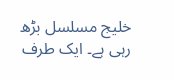خلیج مسلسل بڑھ رہی ہے۔ ایک طرف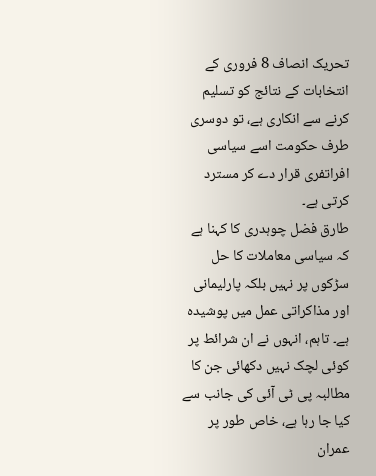تحریک انصاف 8 فروری کے انتخابات کے نتائج کو تسلیم کرنے سے انکاری ہے، تو دوسری طرف حکومت اسے سیاسی افراتفری قرار دے کر مسترد کرتی ہے۔
طارق فضل چوہدری کا کہنا ہے کہ سیاسی معاملات کا حل سڑکوں پر نہیں بلکہ پارلیمانی اور مذاکراتی عمل میں پوشیدہ ہے۔ تاہم، انہوں نے ان شرائط پر کوئی لچک نہیں دکھائی جن کا مطالبہ پی ٹی آئی کی جانب سے کیا جا رہا ہے، خاص طور پر عمران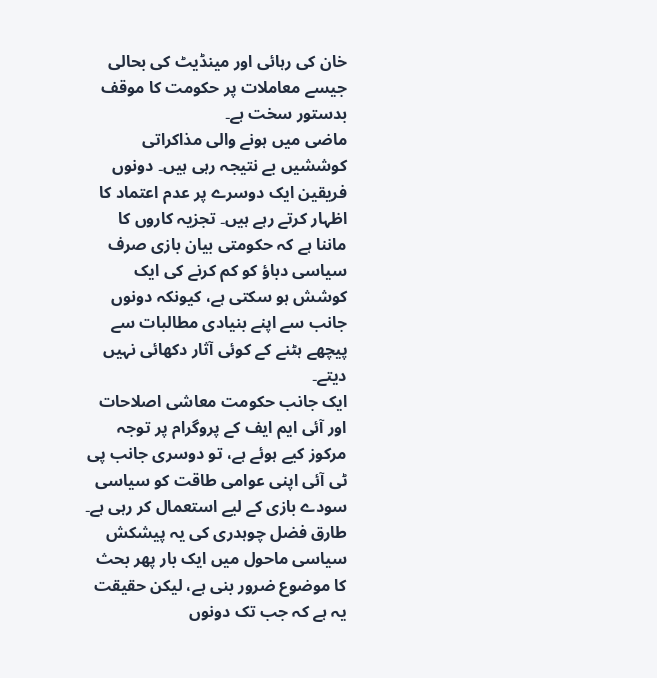خان کی رہائی اور مینڈیٹ کی بحالی جیسے معاملات پر حکومت کا موقف بدستور سخت ہے۔
ماضی میں ہونے والی مذاکراتی کوششیں بے نتیجہ رہی ہیں۔ دونوں فریقین ایک دوسرے پر عدم اعتماد کا اظہار کرتے رہے ہیں۔ تجزیہ کاروں کا ماننا ہے کہ حکومتی بیان بازی صرف سیاسی دباؤ کو کم کرنے کی ایک کوشش ہو سکتی ہے، کیونکہ دونوں جانب سے اپنے بنیادی مطالبات سے پیچھے ہٹنے کے کوئی آثار دکھائی نہیں دیتے۔
ایک جانب حکومت معاشی اصلاحات اور آئی ایم ایف کے پروگرام پر توجہ مرکوز کیے ہوئے ہے، تو دوسری جانب پی ٹی آئی اپنی عوامی طاقت کو سیاسی سودے بازی کے لیے استعمال کر رہی ہے۔
طارق فضل چوہدری کی یہ پیشکش سیاسی ماحول میں ایک بار پھر بحث کا موضوع ضرور بنی ہے، لیکن حقیقت یہ ہے کہ جب تک دونوں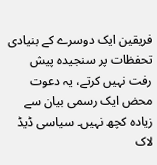فریقین ایک دوسرے کے بنیادی تحفظات پر سنجیدہ پیش رفت نہیں کرتے، یہ دعوت محض ایک رسمی بیان سے زیادہ کچھ نہیں۔ سیاسی ڈیڈ لاک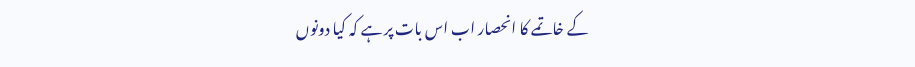کے خاتمے کا انحصار اب اس بات پر ہے کہ کیا دونوں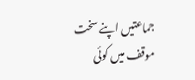جماعتیں اپنے سخت موقف میں کوئی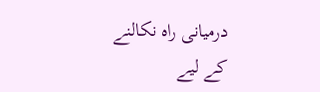درمیانی راہ نکالنے کے لیے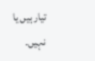تیار ہیں یا نہیں۔